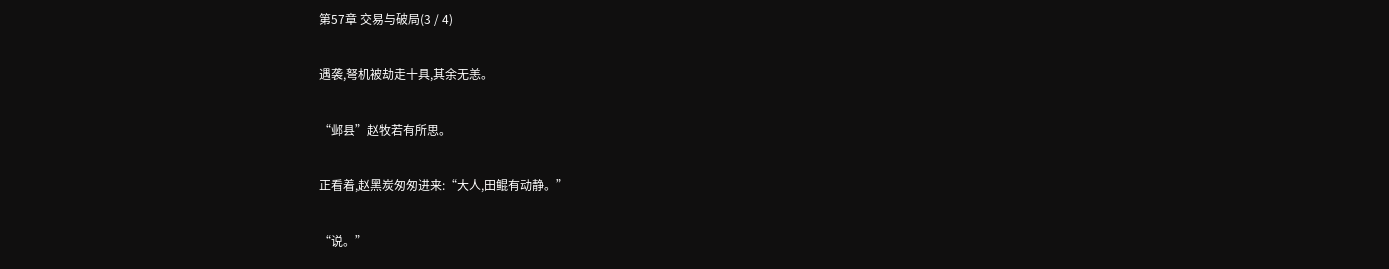第57章 交易与破局(3 / 4)

遇袭,弩机被劫走十具,其余无恙。

“邺县”赵牧若有所思。

正看着,赵黑炭匆匆进来:“大人,田鲲有动静。”

“说。”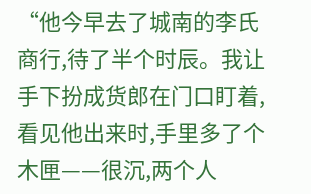“他今早去了城南的李氏商行,待了半个时辰。我让手下扮成货郎在门口盯着,看见他出来时,手里多了个木匣——很沉,两个人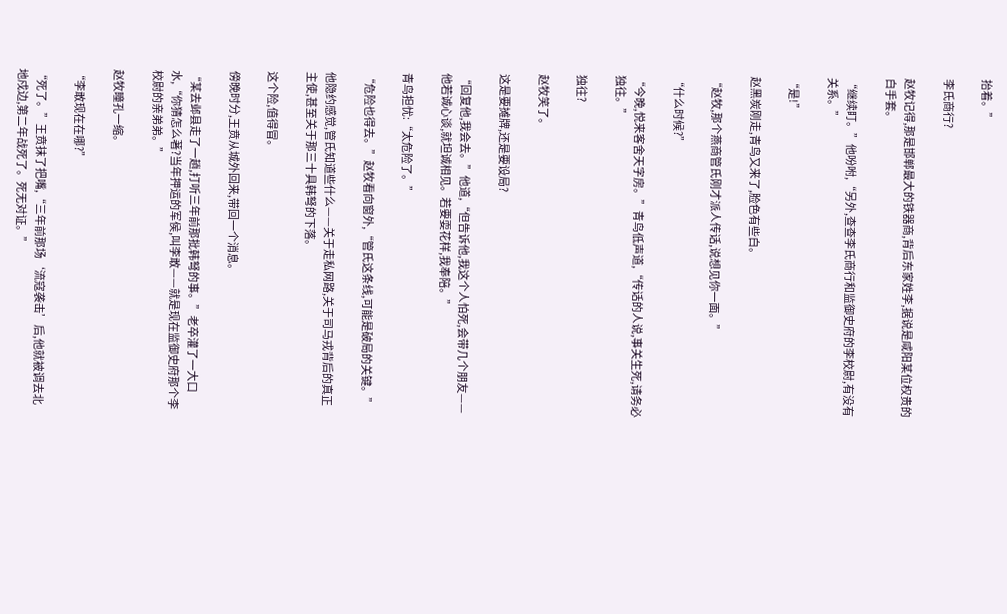抬着。”

李氏商行?

赵牧记得,那是邯郸最大的铁器商,背后东家姓李,据说是咸阳某位权贵的白手套。

“继续盯。”他吩咐,“另外,查查李氏商行和监御史府的李校尉,有没有关系。”

“是!”

赵黑炭刚走,青鸟又来了,脸色有些白。

“赵牧,那个燕商管氏刚才派人传话,说想见你一面。”

“什么时候?”

“今晚,悦来客舍天字房。”青鸟低声道,“传话的人说,事关生死,请务必独往。”

独往?

赵牧笑了。

这是要摊牌,还是要设局?

“回复他,我会去。”他道,“但告诉他,我这个人怕死,会带几个朋友——他若诚心谈,就坦诚相见。若要耍花样,我奉陪。”

青鸟担忧:“太危险了。”

“危险也得去。”赵牧看向窗外,“管氏这条线,可能是破局的关键。”

他隐约感觉,管氏知道些什么——关于走私网路,关于司马戎背后的真正主使,甚至关于那三十具韩弩的下落。

这个险,值得冒。

傍晚时分,王贲从城外回来,带回一个消息。

“某去邺县走了一趟,打听三年前那批韩弩的事。”老卒灌了一大口水,“你猜怎么著?当年押运的军侯,叫李敢——就是现在监御史府那个李校尉的亲弟弟。”

赵牧瞳孔一缩。

“李敢现在在哪?”

“死了。”王贲抹了把嘴,“三年前那场‘流寇袭击’后,他就被调去北地戍边,第二年战死了。死无对证。”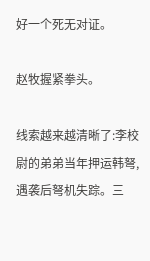好一个死无对证。

赵牧握紧拳头。

线索越来越清晰了:李校尉的弟弟当年押运韩弩,遇袭后弩机失踪。三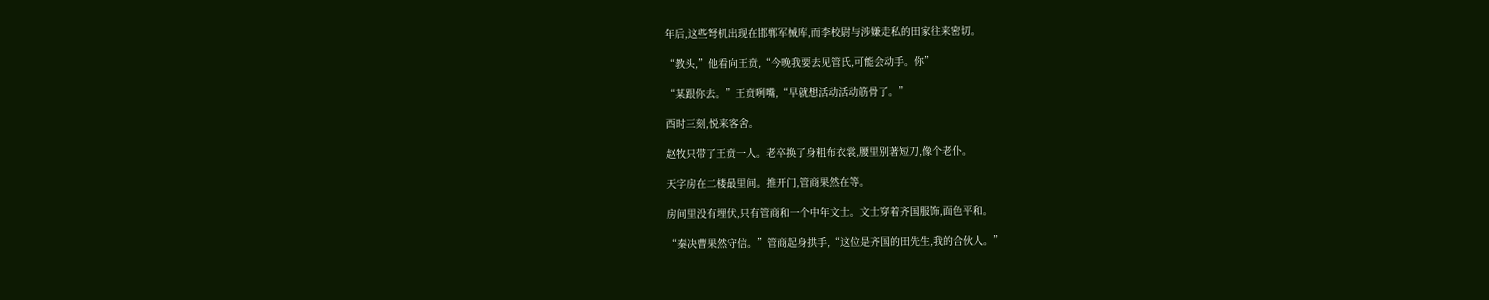年后,这些弩机出现在邯郸军械库,而李校尉与涉嫌走私的田家往来密切。

“教头,”他看向王贲,“今晚我要去见管氏,可能会动手。你”

“某跟你去。”王贲咧嘴,“早就想活动活动筋骨了。”

酉时三刻,悦来客舍。

赵牧只带了王贲一人。老卒换了身粗布衣裳,腰里别著短刀,像个老仆。

天字房在二楼最里间。推开门,管商果然在等。

房间里没有埋伏,只有管商和一个中年文士。文士穿着齐国服饰,面色平和。

“秦决曹果然守信。”管商起身拱手,“这位是齐国的田先生,我的合伙人。”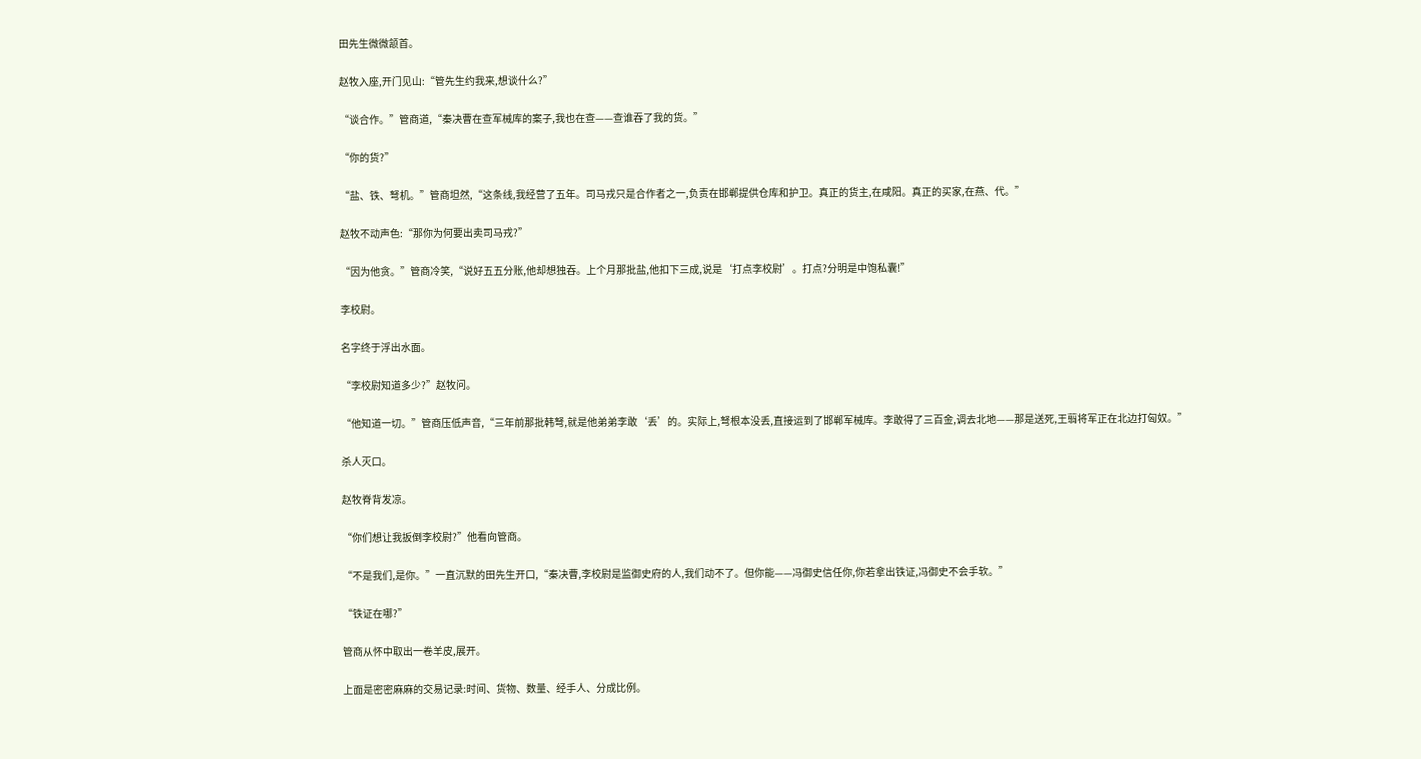田先生微微颔首。

赵牧入座,开门见山:“管先生约我来,想谈什么?”

“谈合作。”管商道,“秦决曹在查军械库的案子,我也在查——查谁吞了我的货。”

“你的货?”

“盐、铁、弩机。”管商坦然,“这条线,我经营了五年。司马戎只是合作者之一,负责在邯郸提供仓库和护卫。真正的货主,在咸阳。真正的买家,在燕、代。”

赵牧不动声色:“那你为何要出卖司马戎?”

“因为他贪。”管商冷笑,“说好五五分账,他却想独吞。上个月那批盐,他扣下三成,说是‘打点李校尉’。打点?分明是中饱私囊!”

李校尉。

名字终于浮出水面。

“李校尉知道多少?”赵牧问。

“他知道一切。”管商压低声音,“三年前那批韩弩,就是他弟弟李敢‘丢’的。实际上,弩根本没丢,直接运到了邯郸军械库。李敢得了三百金,调去北地——那是送死,王翦将军正在北边打匈奴。”

杀人灭口。

赵牧脊背发凉。

“你们想让我扳倒李校尉?”他看向管商。

“不是我们,是你。”一直沉默的田先生开口,“秦决曹,李校尉是监御史府的人,我们动不了。但你能——冯御史信任你,你若拿出铁证,冯御史不会手软。”

“铁证在哪?”

管商从怀中取出一卷羊皮,展开。

上面是密密麻麻的交易记录:时间、货物、数量、经手人、分成比例。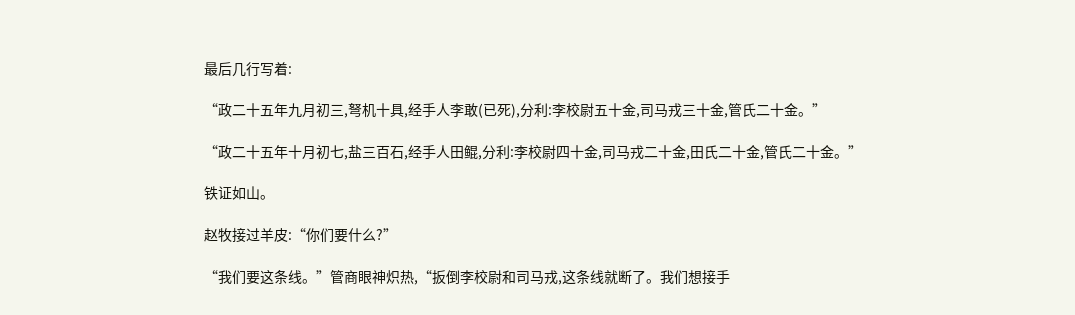最后几行写着:

“政二十五年九月初三,弩机十具,经手人李敢(已死),分利:李校尉五十金,司马戎三十金,管氏二十金。”

“政二十五年十月初七,盐三百石,经手人田鲲,分利:李校尉四十金,司马戎二十金,田氏二十金,管氏二十金。”

铁证如山。

赵牧接过羊皮:“你们要什么?”

“我们要这条线。”管商眼神炽热,“扳倒李校尉和司马戎,这条线就断了。我们想接手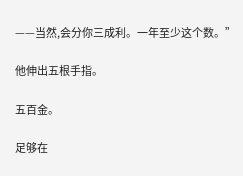——当然,会分你三成利。一年至少这个数。”

他伸出五根手指。

五百金。

足够在